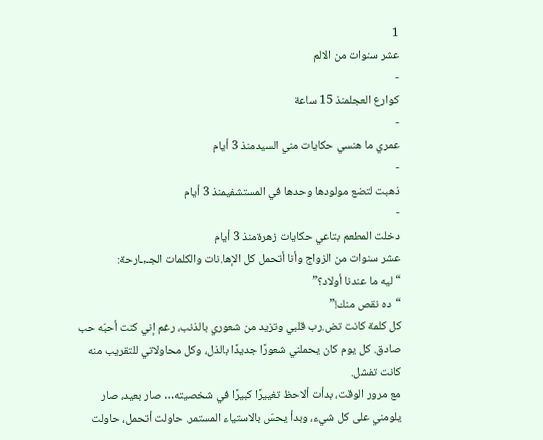1
عشر سنوات من الالم
-
كوارع العجلمنذ 15 ساعة
-
عمري ما هنسي حكايات مني السيدمنذ 3 أيام
-
ذهبت لتضع مولودها وحدها في المستشفيمنذ 3 أيام
-
دخلت المطعم بتاعي حكايات زهرةمنذ 3 أيام
عشر سنوات من الزواج وأنا أتحمل كل الإها.نات والكلمات الجـ,ـارحة:
“ليه ما عندنا أولاد؟”
“ده نقص منك!”
كل كلمة كانت تض.رب قلبي وتزيد من شعوري بالذنب، رغم إني كنت أحبّه حب صادق. كل يوم كان يحملني شعورًا جديدًا بالذل، وكل محاولاتي للتقريب منه كانت تفشل.
مع مرور الوقت، بدأت ألاحظ تغييرًا كبيرًا في شخصيته… صار بعيد، صار يلومني على كل شيء، وبدأ يحسّ بالاستياء المستمر. حاولت أتحمل، حاولت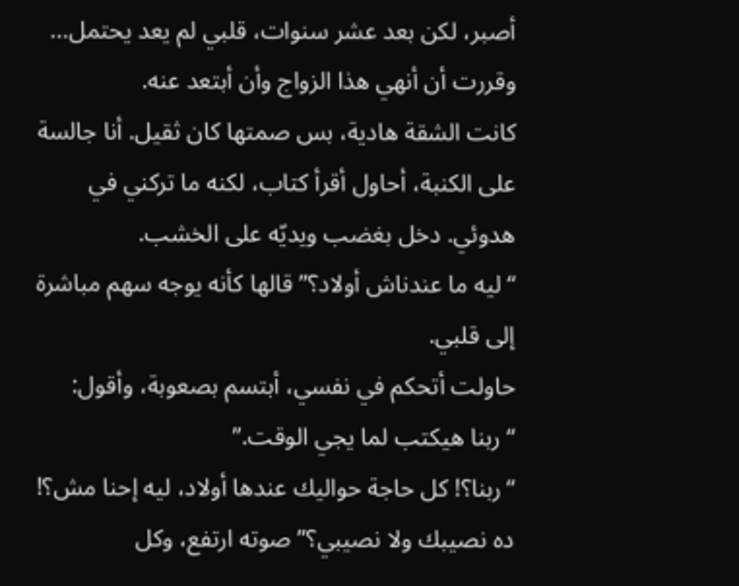أصبر، لكن بعد عشر سنوات، قلبي لم يعد يحتمل… وقررت أن أنهي هذا الزواج وأن أبتعد عنه.
كانت الشقة هادية، بس صمتها كان ثقيل. أنا جالسة على الكنبة، أحاول أقرأ كتاب، لكنه ما تركني في هدوئي. دخل بغضب ويديّه على الخشب.
“ليه ما عندناش أولاد؟” قالها كأنه يوجه سهم مباشرة إلى قلبي.
حاولت أتحكم في نفسي، أبتسم بصعوبة، وأقول: “ربنا هيكتب لما يجي الوقت.”
“ربنا؟! كل حاجة حواليك عندها أولاد، ليه إحنا مش؟! ده نصيبك ولا نصيبي؟” صوته ارتفع، وكل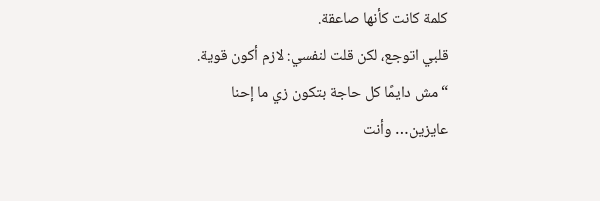كلمة كانت كأنها صاعقة.
قلبي اتوجع، لكن قلت لنفسي: لازم أكون قوية.
“مش دايمًا كل حاجة بتكون زي ما إحنا عايزين… وأنت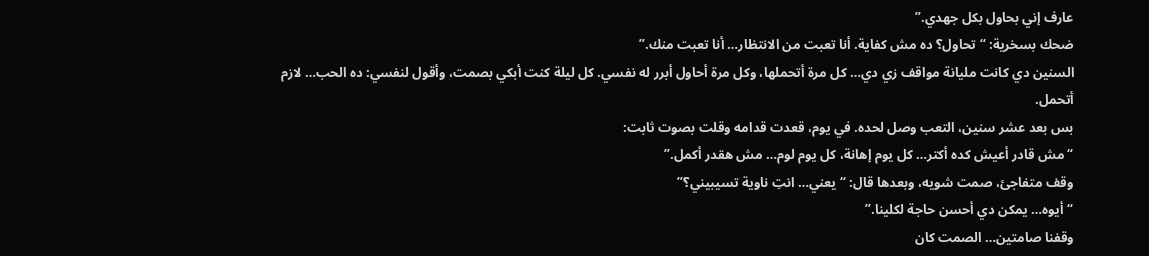عارف إني بحاول بكل جهدي.”
ضحك بسخرية: “تحاول؟ ده مش كفاية. أنا تعبت من الانتظار… أنا تعبت منك.”
السنين دي كانت مليانة مواقف زي دي… كل مرة أتحملها، وكل مرة أحاول أبرر له نفسي. كل ليلة كنت أبكي بصمت، وأقول لنفسي: ده الحب… لازم أتحمل.
بس بعد عشر سنين، التعب وصل لحده. في يوم، قعدت قدامه وقلت بصوت ثابت:
“مش قادر أعيش كده أكتر… كل يوم إهانة، كل يوم لوم… مش هقدر أكمل.”
وقف متفاجئ، صمت شويه، وبعدها قال: “يعني… انتِ ناوية تسيبيني؟”
“أيوه… يمكن دي أحسن حاجة لكلينا.”
وقفنا صامتين… الصمت كان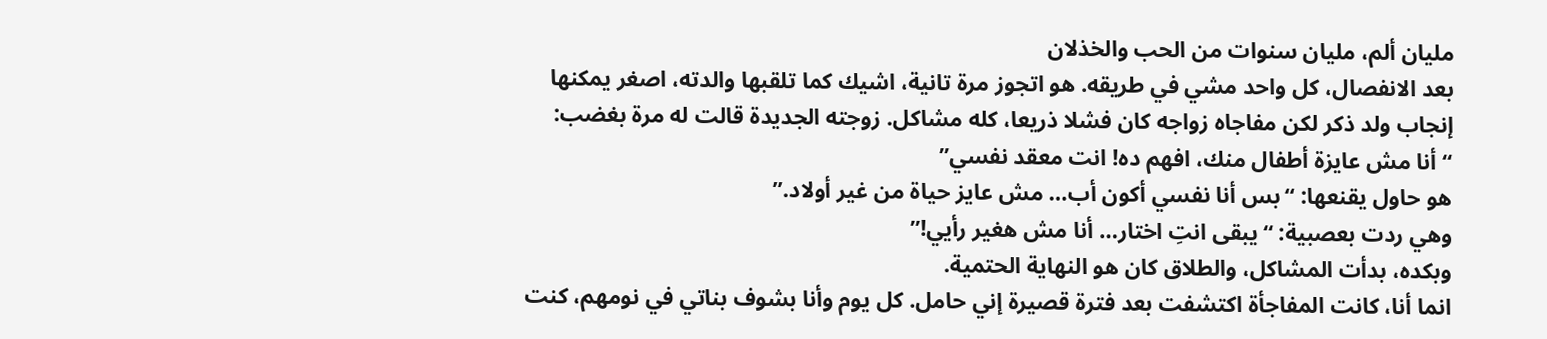مليان ألم، مليان سنوات من الحب والخذلان
بعد الانفصال، كل واحد مشي في طريقه. هو اتجوز مرة تانية، اشيك كما تلقبها والدته، اصغر يمكنها إنجاب ولد ذكر لكن مفاجاه زواجه كان فشلا ذريعا، كله مشاكل. زوجته الجديدة قالت له مرة بغضب:
“أنا مش عايزة أطفال منك، افهم ده! انت معقد نفسي”
هو حاول يقنعها: “بس أنا نفسي أكون أب… مش عايز حياة من غير أولاد.”
وهي ردت بعصبية: “يبقى انتِ اختار… أنا مش هغير رأيي!”
وبكده، بدأت المشاكل، والطلاق كان هو النهاية الحتمية.
انما أنا، كانت المفاجأة اكتشفت بعد فترة قصيرة إني حامل. كل يوم وأنا بشوف بناتي في نومهم، كنت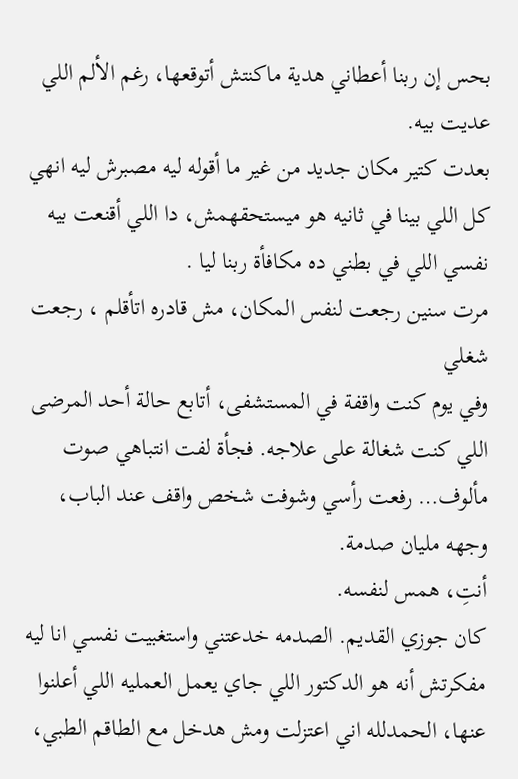بحس إن ربنا أعطاني هدية ماكنتش أتوقعها، رغم الألم اللي عديت بيه.
بعدت كتير مكان جديد من غير ما أقوله ليه مصبرش ليه انهي كل اللي بينا في ثانيه هو ميستحقهمش، دا اللي أقنعت بيه نفسي اللي في بطني ده مكافأة ربنا ليا .
مرت سنين رجعت لنفس المكان، مش قادره اتأقلم ، رجعت شغلي
وفي يوم كنت واقفة في المستشفى، أتابع حالة أحد المرضى اللي كنت شغالة على علاجه. فجأة لفت انتباهي صوت مألوف… رفعت رأسي وشوفت شخص واقف عند الباب، وجهه مليان صدمة.
أنتِ، همس لنفسه.
كان جوزي القديم. الصدمه خدعتني واستغبيت نفسي انا ليه مفكرتش أنه هو الدكتور اللي جاي يعمل العمليه اللي أعلنوا عنها، الحمدلله اني اعتزلت ومش هدخل مع الطاقم الطبي،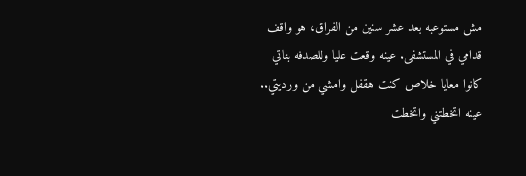مش مستوعبه بعد عشر سنين من الفراق، هو واقف قدامي في المستشفى. عينه وقعت عليا وللصدفه بناتي كانوا معايا خلاص كنت هقفل وامشي من ورديتي..
عينه اتخطتني واتخطت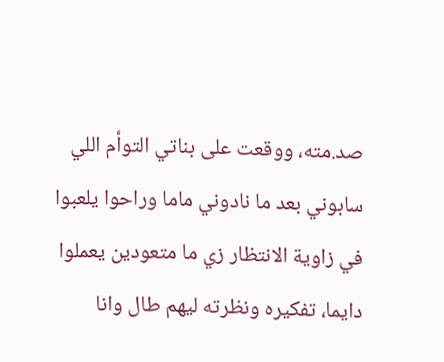صد.مته، ووقعت على بناتي التوأم اللي سابوني بعد ما نادوني ماما وراحوا يلعبوا في زاوية الانتظار زي ما متعودين يعملوا دايما، تفكيره ونظرته ليهم طال وانا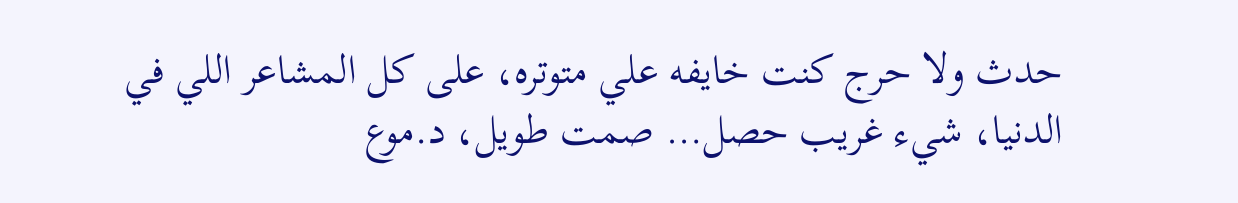حدث ولا حرج كنت خايفه علي متوتره، على كل المشاعر اللي في الدنيا، شيء غريب حصل… صمت طويل، د.موع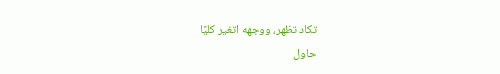تكاد تظهر، ووجهه اتغير كليًا
حاول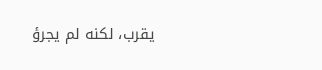يقرب، لكنه لم يجرؤ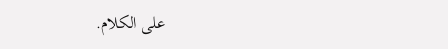على الكلام.